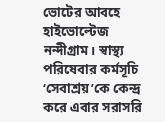ভোটের আবহে হাইভোল্টেজ নন্দীগ্রাম। স্বাস্থ্য পরিষেবার কর্মসূচি ‘সেবাশ্রয়’কে কেন্দ্র করে এবার সরাসরি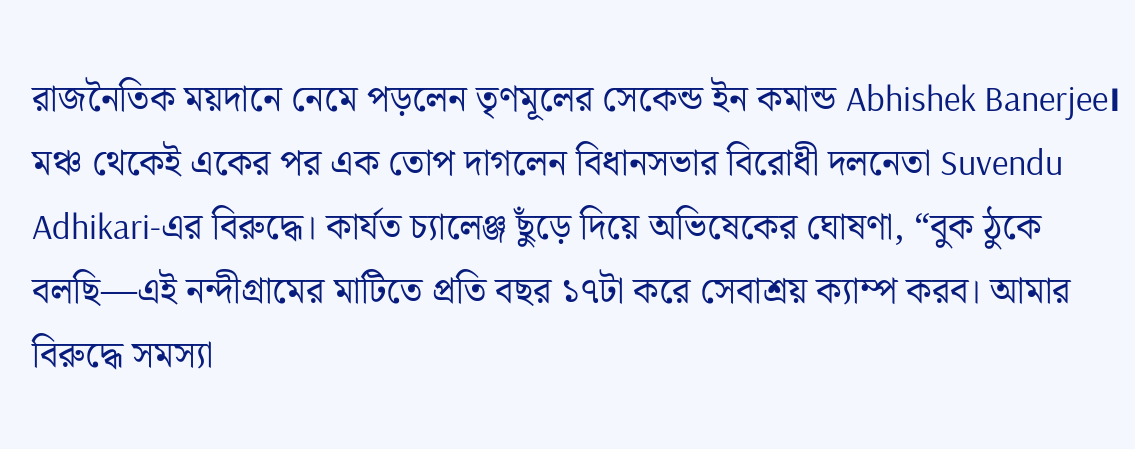রাজনৈতিক ময়দানে নেমে পড়লেন তৃণমূলের সেকেন্ড ইন কমান্ড Abhishek Banerjee। মঞ্চ থেকেই একের পর এক তোপ দাগলেন বিধানসভার বিরোধী দলনেতা Suvendu Adhikari-এর বিরুদ্ধে। কার্যত চ্যালেঞ্জ ছুঁড়ে দিয়ে অভিষেকের ঘোষণা, “বুক ঠুকে বলছি—এই নন্দীগ্রামের মাটিতে প্রতি বছর ১৭টা করে সেবাশ্রয় ক্যাম্প করব। আমার বিরুদ্ধে সমস্যা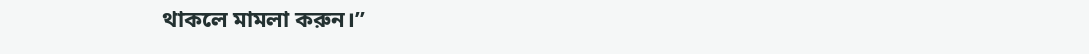থাকলে মামলা করুন।”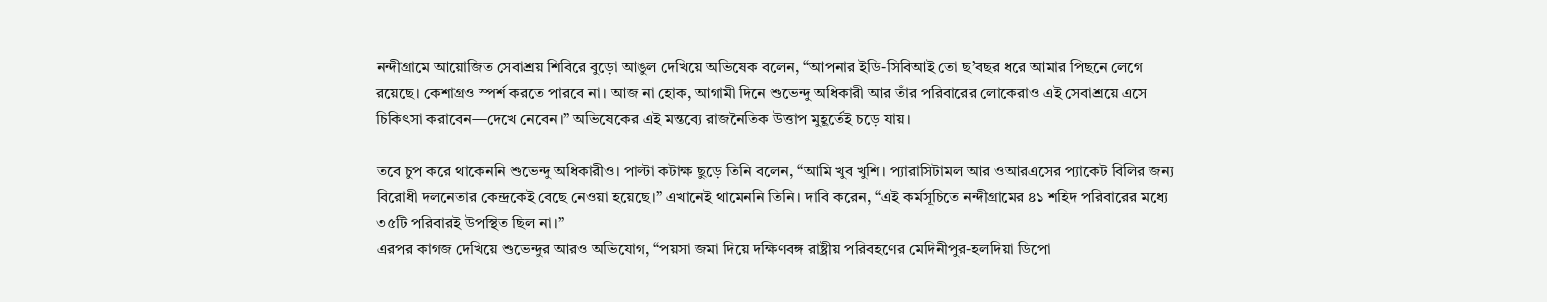নন্দীগ্রামে আয়োজিত সেবাশ্রয় শিবিরে বুড়ো আঙুল দেখিয়ে অভিষেক বলেন, “আপনার ইডি-সিবিআই তো ছ’বছর ধরে আমার পিছনে লেগে রয়েছে। কেশাগ্রও স্পর্শ করতে পারবে না। আজ না হোক, আগামী দিনে শুভেন্দু অধিকারী আর তাঁর পরিবারের লোকেরাও এই সেবাশ্রয়ে এসে চিকিৎসা করাবেন—দেখে নেবেন।” অভিষেকের এই মন্তব্যে রাজনৈতিক উত্তাপ মুহূর্তেই চড়ে যায়।

তবে চুপ করে থাকেননি শুভেন্দু অধিকারীও। পাল্টা কটাক্ষ ছুড়ে তিনি বলেন, “আমি খুব খুশি। প্যারাসিটামল আর ওআরএসের প্যাকেট বিলির জন্য বিরোধী দলনেতার কেন্দ্রকেই বেছে নেওয়া হয়েছে।” এখানেই থামেননি তিনি। দাবি করেন, “এই কর্মসূচিতে নন্দীগ্রামের ৪১ শহিদ পরিবারের মধ্যে ৩৫টি পরিবারই উপস্থিত ছিল না।”
এরপর কাগজ দেখিয়ে শুভেন্দুর আরও অভিযোগ, “পয়সা জমা দিয়ে দক্ষিণবঙ্গ রাষ্ট্রীয় পরিবহণের মেদিনীপুর-হলদিয়া ডিপো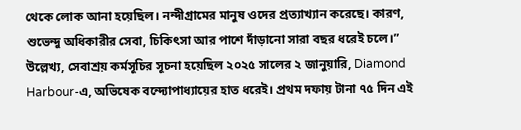থেকে লোক আনা হয়েছিল। নন্দীগ্রামের মানুষ ওদের প্রত্যাখ্যান করেছে। কারণ, শুভেন্দু অধিকারীর সেবা, চিকিৎসা আর পাশে দাঁড়ানো সারা বছর ধরেই চলে।”
উল্লেখ্য, সেবাশ্রয় কর্মসূচির সূচনা হয়েছিল ২০২৫ সালের ২ জানুয়ারি, Diamond Harbour-এ, অভিষেক বন্দ্যোপাধ্যায়ের হাত ধরেই। প্রথম দফায় টানা ৭৫ দিন এই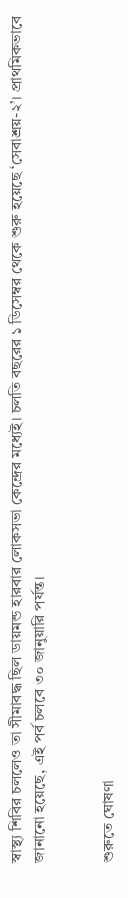স্বাস্থ্য শিবির চললেও তা সীমাবদ্ধ ছিল ডায়মন্ড হারবার লোকসভা কেন্দ্রের মধ্যেই। চলতি বছরের ১ ডিসেম্বর থেকে শুরু হয়েছে ‘সেবাশ্রয়-২’। প্রাথমিকভাবে জানানো হয়েছে, এই পর্ব চলবে ৩০ জানুয়ারি পর্যন্ত।


শুরুতে ঘোষণা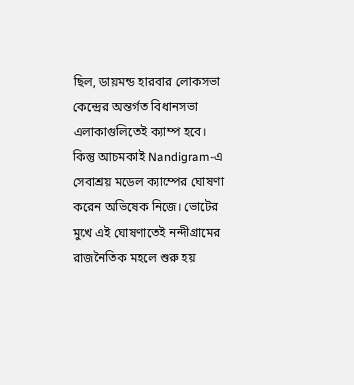ছিল, ডায়মন্ড হারবার লোকসভা কেন্দ্রের অন্তর্গত বিধানসভা এলাকাগুলিতেই ক্যাম্প হবে। কিন্তু আচমকাই Nandigram-এ সেবাশ্রয় মডেল ক্যাম্পের ঘোষণা করেন অভিষেক নিজে। ভোটের মুখে এই ঘোষণাতেই নন্দীগ্রামের রাজনৈতিক মহলে শুরু হয়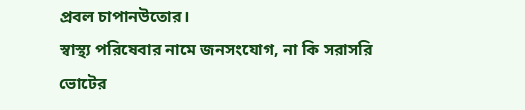প্রবল চাপানউতোর।
স্বাস্থ্য পরিষেবার নামে জনসংযোগ, না কি সরাসরি ভোটের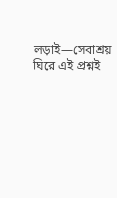লড়াই—সেবাশ্রয় ঘিরে এই প্রশ্নই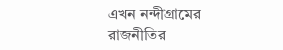এখন নন্দীগ্রামের রাজনীতির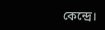কেন্দ্রে।